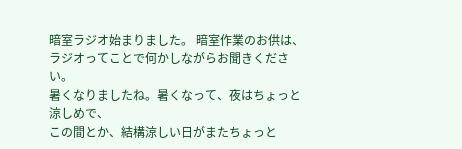暗室ラジオ始まりました。 暗室作業のお供は、ラジオってことで何かしながらお聞きください。
暑くなりましたね。暑くなって、夜はちょっと涼しめで、
この間とか、結構涼しい日がまたちょっと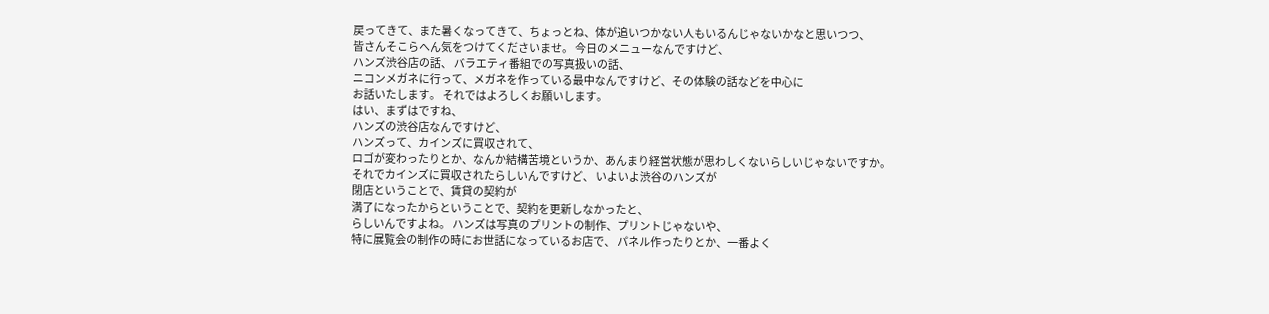戻ってきて、また暑くなってきて、ちょっとね、体が追いつかない人もいるんじゃないかなと思いつつ、
皆さんそこらへん気をつけてくださいませ。 今日のメニューなんですけど、
ハンズ渋谷店の話、 バラエティ番組での写真扱いの話、
ニコンメガネに行って、メガネを作っている最中なんですけど、その体験の話などを中心に
お話いたします。 それではよろしくお願いします。
はい、まずはですね、
ハンズの渋谷店なんですけど、
ハンズって、カインズに買収されて、
ロゴが変わったりとか、なんか結構苦境というか、あんまり経営状態が思わしくないらしいじゃないですか。
それでカインズに買収されたらしいんですけど、 いよいよ渋谷のハンズが
閉店ということで、賃貸の契約が
満了になったからということで、契約を更新しなかったと、
らしいんですよね。 ハンズは写真のプリントの制作、プリントじゃないや、
特に展覧会の制作の時にお世話になっているお店で、 パネル作ったりとか、一番よく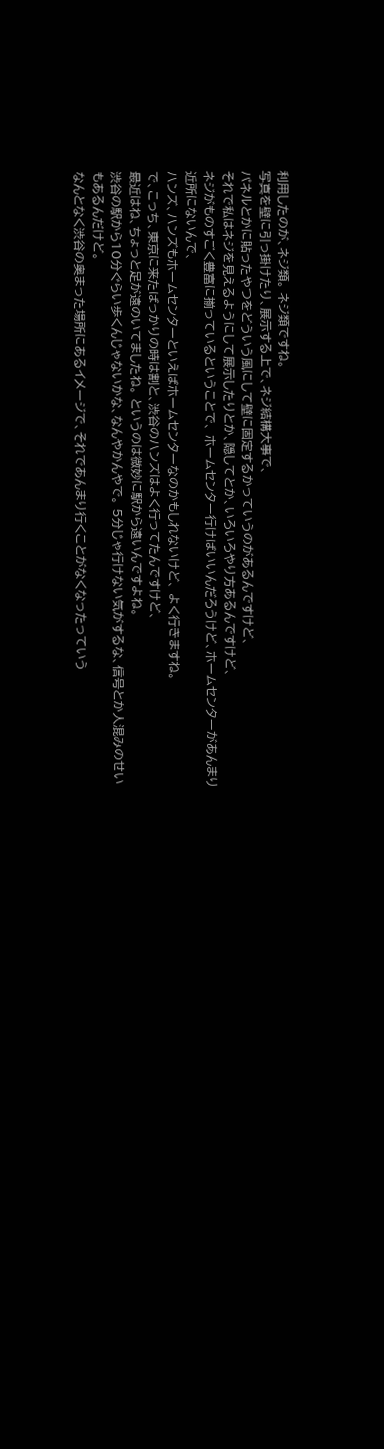利用したのが、ネジ類。 ネジ類ですね。
写真を壁に引っ掛けたり、展示する上で、ネジ結構大事で、
パネルとかに貼ったやつをどういう風にして壁に固定するかっていうのがあるんですけど、
それで私はネジを見えるようにして展示したりとか、隠してとか、いろいろやり方あるんですけど、
ネジがものすごく豊富に揃っているということで、 ホームセンター行けばいいんだろうけど、ホームセンターがあんまり近所にないんで、
ハンズ、ハンズもホームセンターといえばホームセンターなのかもしれないけど、 よく行きますね。
で、こっち、東京に来たばっかりの時は割と、渋谷のハンズはよく行ってたんですけど、
最近はね、ちょっと足が遠のいてましたね。 というのは微妙に駅から遠いんですよね。
渋谷の駅から10分ぐらい歩くんじゃないかな、なんやかんやで。 5分じゃ行けない気がするな、信号とか人混みのせいもあるんだけど。
なんとなく渋谷の奥まった場所にあるイメージで、それであんまり行くことがなくなったっていう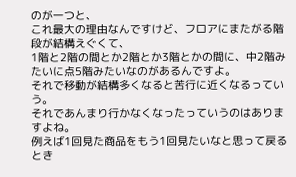のが一つと、
これ最大の理由なんですけど、フロアにまたがる階段が結構えぐくて、
1階と2階の間とか2階とか3階とかの間に、中2階みたいに点5階みたいなのがあるんですよ。
それで移動が結構多くなると苦行に近くなるっていう。
それであんまり行かなくなったっていうのはありますよね。
例えば1回見た商品をもう1回見たいなと思って戻るとき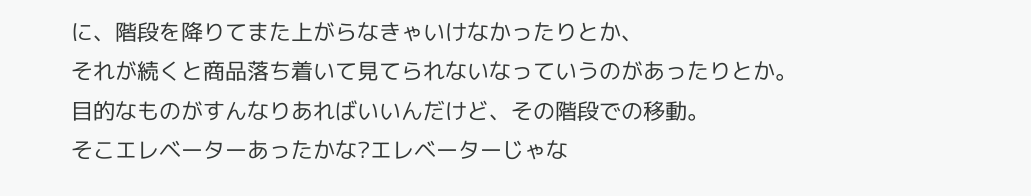に、階段を降りてまた上がらなきゃいけなかったりとか、
それが続くと商品落ち着いて見てられないなっていうのがあったりとか。
目的なものがすんなりあればいいんだけど、その階段での移動。
そこエレベーターあったかな?エレベーターじゃな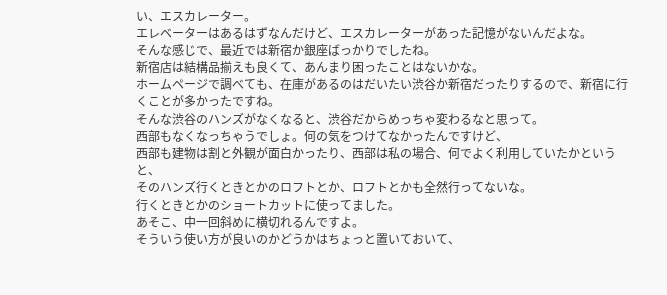い、エスカレーター。
エレベーターはあるはずなんだけど、エスカレーターがあった記憶がないんだよな。
そんな感じで、最近では新宿か銀座ばっかりでしたね。
新宿店は結構品揃えも良くて、あんまり困ったことはないかな。
ホームページで調べても、在庫があるのはだいたい渋谷か新宿だったりするので、新宿に行くことが多かったですね。
そんな渋谷のハンズがなくなると、渋谷だからめっちゃ変わるなと思って。
西部もなくなっちゃうでしょ。何の気をつけてなかったんですけど、
西部も建物は割と外観が面白かったり、西部は私の場合、何でよく利用していたかというと、
そのハンズ行くときとかのロフトとか、ロフトとかも全然行ってないな。
行くときとかのショートカットに使ってました。
あそこ、中一回斜めに横切れるんですよ。
そういう使い方が良いのかどうかはちょっと置いておいて、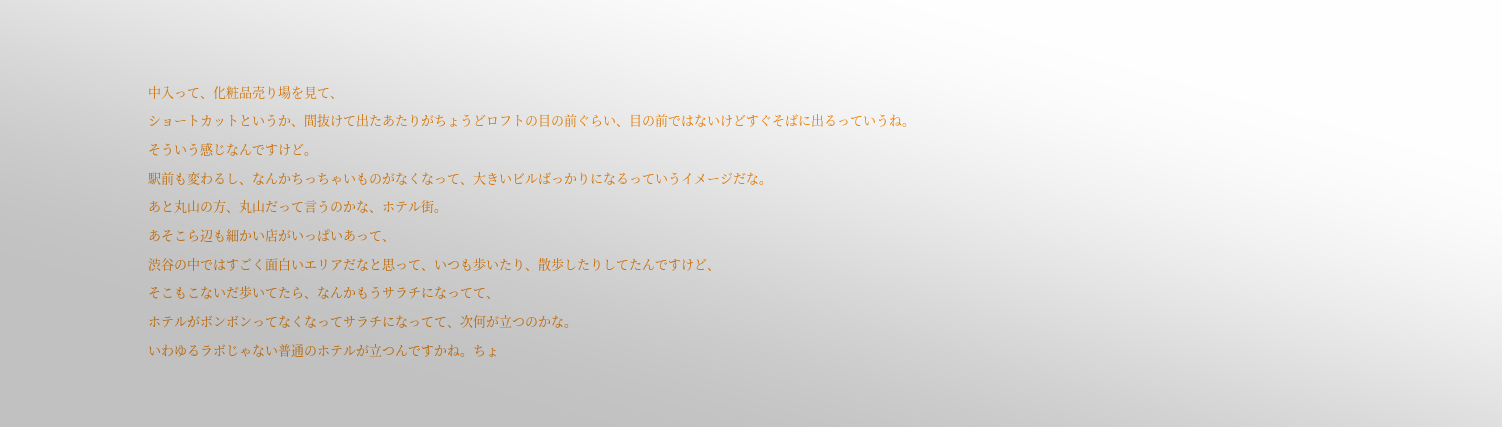中入って、化粧品売り場を見て、
ショートカットというか、間抜けて出たあたりがちょうどロフトの目の前ぐらい、目の前ではないけどすぐそばに出るっていうね。
そういう感じなんですけど。
駅前も変わるし、なんかちっちゃいものがなくなって、大きいビルばっかりになるっていうイメージだな。
あと丸山の方、丸山だって言うのかな、ホテル街。
あそこら辺も細かい店がいっぱいあって、
渋谷の中ではすごく面白いエリアだなと思って、いつも歩いたり、散歩したりしてたんですけど、
そこもこないだ歩いてたら、なんかもうサラチになってて、
ホテルがボンボンってなくなってサラチになってて、次何が立つのかな。
いわゆるラボじゃない普通のホテルが立つんですかね。ちょ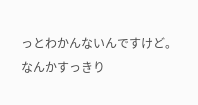っとわかんないんですけど。
なんかすっきり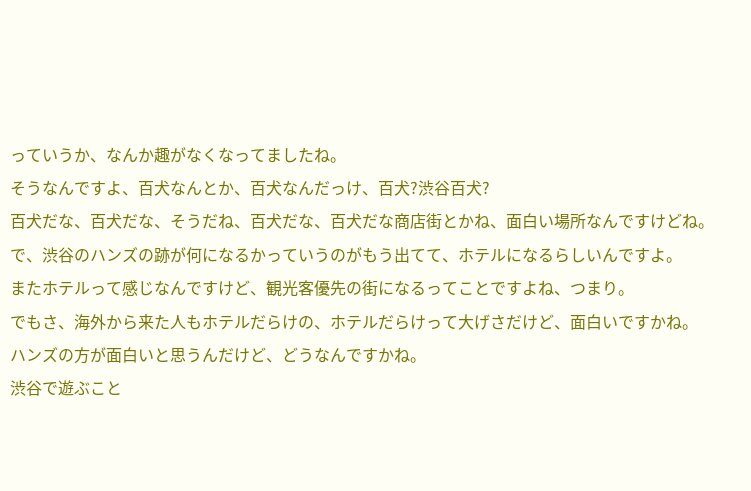っていうか、なんか趣がなくなってましたね。
そうなんですよ、百犬なんとか、百犬なんだっけ、百犬?渋谷百犬?
百犬だな、百犬だな、そうだね、百犬だな、百犬だな商店街とかね、面白い場所なんですけどね。
で、渋谷のハンズの跡が何になるかっていうのがもう出てて、ホテルになるらしいんですよ。
またホテルって感じなんですけど、観光客優先の街になるってことですよね、つまり。
でもさ、海外から来た人もホテルだらけの、ホテルだらけって大げさだけど、面白いですかね。
ハンズの方が面白いと思うんだけど、どうなんですかね。
渋谷で遊ぶこと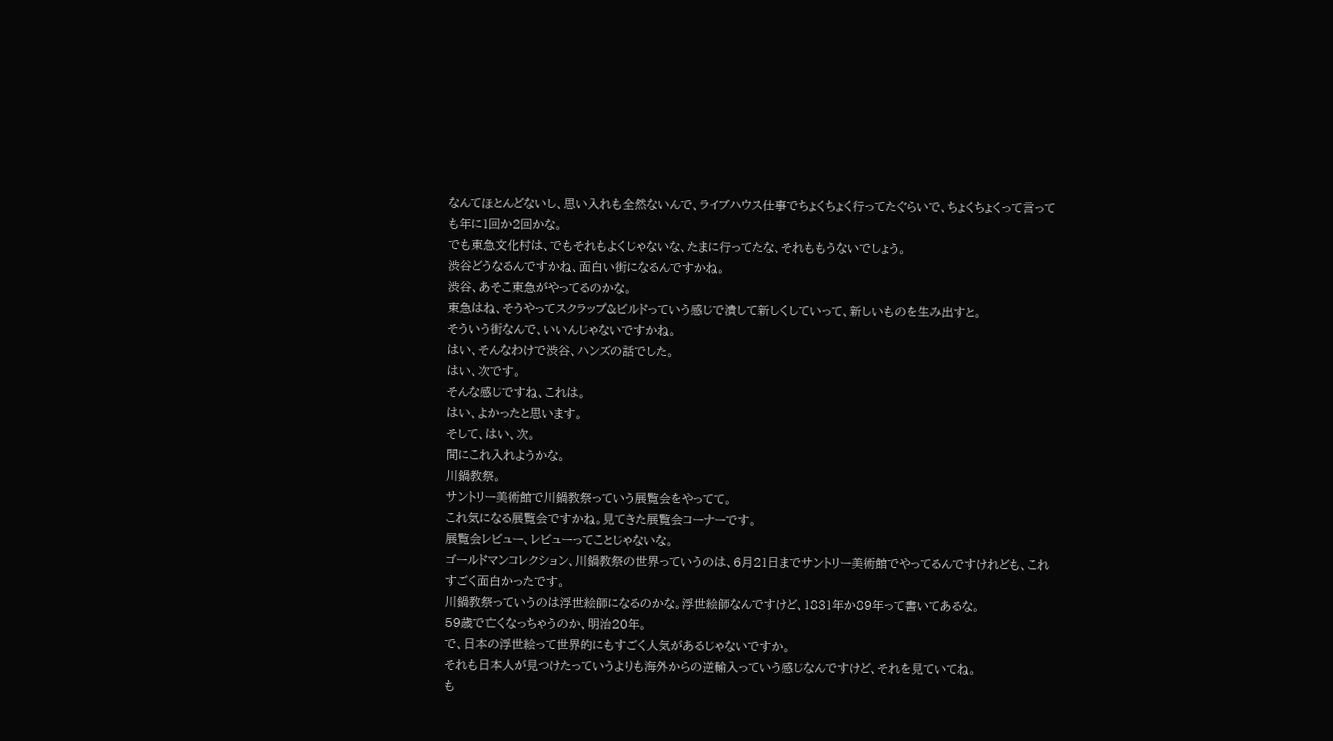なんてほとんどないし、思い入れも全然ないんで、ライブハウス仕事でちょくちょく行ってたぐらいで、ちょくちょくって言っても年に1回か2回かな。
でも東急文化村は、でもそれもよくじゃないな、たまに行ってたな、それももうないでしょう。
渋谷どうなるんですかね、面白い街になるんですかね。
渋谷、あそこ東急がやってるのかな。
東急はね、そうやってスクラップ&ビルドっていう感じで潰して新しくしていって、新しいものを生み出すと。
そういう街なんで、いいんじゃないですかね。
はい、そんなわけで渋谷、ハンズの話でした。
はい、次です。
そんな感じですね、これは。
はい、よかったと思います。
そして、はい、次。
間にこれ入れようかな。
川鍋教祭。
サントリー美術館で川鍋教祭っていう展覧会をやってて。
これ気になる展覧会ですかね。見てきた展覧会コーナーです。
展覧会レビュー、レビューってことじゃないな。
ゴールドマンコレクション、川鍋教祭の世界っていうのは、6月21日までサントリー美術館でやってるんですけれども、これすごく面白かったです。
川鍋教祭っていうのは浮世絵師になるのかな。浮世絵師なんですけど、1831年か89年って書いてあるな。
59歳で亡くなっちゃうのか、明治20年。
で、日本の浮世絵って世界的にもすごく人気があるじゃないですか。
それも日本人が見つけたっていうよりも海外からの逆輸入っていう感じなんですけど、それを見ていてね。
も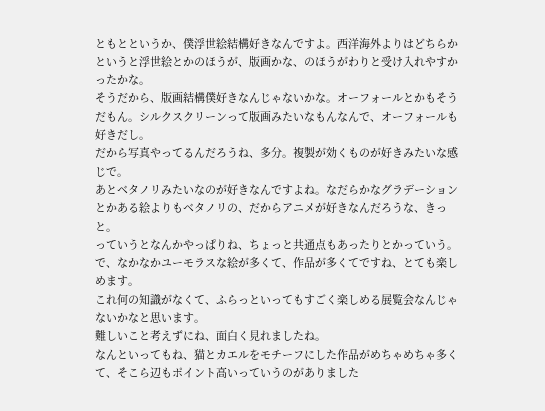ともとというか、僕浮世絵結構好きなんですよ。西洋海外よりはどちらかというと浮世絵とかのほうが、版画かな、のほうがわりと受け入れやすかったかな。
そうだから、版画結構僕好きなんじゃないかな。オーフォールとかもそうだもん。シルクスクリーンって版画みたいなもんなんで、オーフォールも好きだし。
だから写真やってるんだろうね、多分。複製が効くものが好きみたいな感じで。
あとベタノリみたいなのが好きなんですよね。なだらかなグラデーションとかある絵よりもベタノリの、だからアニメが好きなんだろうな、きっと。
っていうとなんかやっぱりね、ちょっと共通点もあったりとかっていう。
で、なかなかユーモラスな絵が多くて、作品が多くてですね、とても楽しめます。
これ何の知識がなくて、ふらっといってもすごく楽しめる展覧会なんじゃないかなと思います。
難しいこと考えずにね、面白く見れましたね。
なんといってもね、猫とカエルをモチーフにした作品がめちゃめちゃ多くて、そこら辺もポイント高いっていうのがありました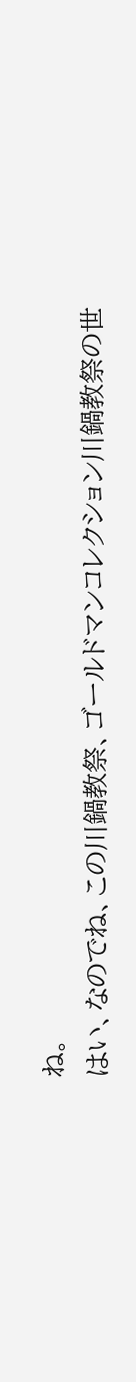ね。
はい、なのでね、この川鍋教祭、ゴールドマンコレクション川鍋教祭の世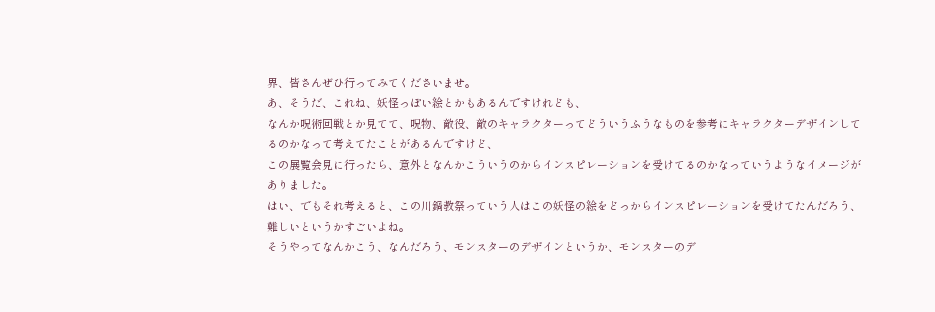界、皆さんぜひ行ってみてくださいませ。
あ、そうだ、これね、妖怪っぽい絵とかもあるんですけれども、
なんか呪術回戦とか見てて、呪物、敵役、敵のキャラクターってどういうふうなものを参考にキャラクターデザインしてるのかなって考えてたことがあるんですけど、
この展覧会見に行ったら、意外となんかこういうのからインスピレーションを受けてるのかなっていうようなイメージがありました。
はい、でもそれ考えると、この川鍋教祭っていう人はこの妖怪の絵をどっからインスピレーションを受けてたんだろう、難しいというかすごいよね。
そうやってなんかこう、なんだろう、モンスターのデザインというか、モンスターのデ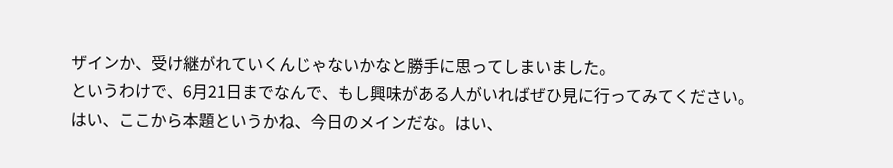ザインか、受け継がれていくんじゃないかなと勝手に思ってしまいました。
というわけで、6月21日までなんで、もし興味がある人がいればぜひ見に行ってみてください。
はい、ここから本題というかね、今日のメインだな。はい、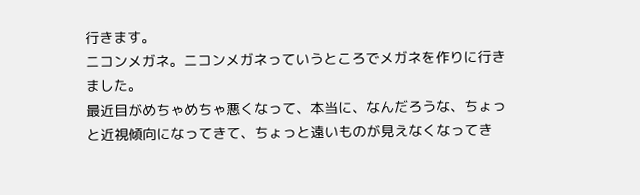行きます。
ニコンメガネ。ニコンメガネっていうところでメガネを作りに行きました。
最近目がめちゃめちゃ悪くなって、本当に、なんだろうな、ちょっと近視傾向になってきて、ちょっと遠いものが見えなくなってき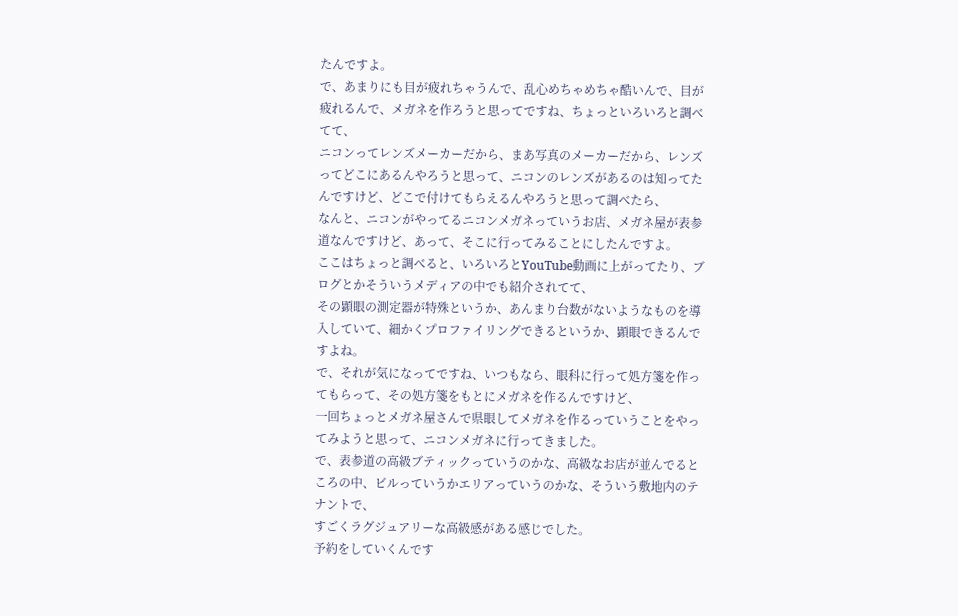たんですよ。
で、あまりにも目が疲れちゃうんで、乱心めちゃめちゃ酷いんで、目が疲れるんで、メガネを作ろうと思ってですね、ちょっといろいろと調べてて、
ニコンってレンズメーカーだから、まあ写真のメーカーだから、レンズってどこにあるんやろうと思って、ニコンのレンズがあるのは知ってたんですけど、どこで付けてもらえるんやろうと思って調べたら、
なんと、ニコンがやってるニコンメガネっていうお店、メガネ屋が表参道なんですけど、あって、そこに行ってみることにしたんですよ。
ここはちょっと調べると、いろいろとYouTube動画に上がってたり、ブログとかそういうメディアの中でも紹介されてて、
その顕眼の測定器が特殊というか、あんまり台数がないようなものを導入していて、細かくプロファイリングできるというか、顕眼できるんですよね。
で、それが気になってですね、いつもなら、眼科に行って処方箋を作ってもらって、その処方箋をもとにメガネを作るんですけど、
一回ちょっとメガネ屋さんで県眼してメガネを作るっていうことをやってみようと思って、ニコンメガネに行ってきました。
で、表参道の高級ブティックっていうのかな、高級なお店が並んでるところの中、ビルっていうかエリアっていうのかな、そういう敷地内のテナントで、
すごくラグジュアリーな高級感がある感じでした。
予約をしていくんです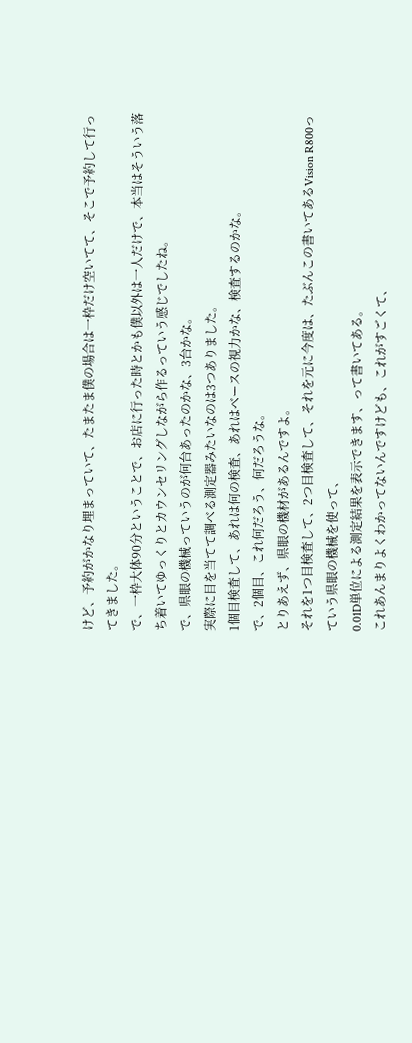けど、予約がかなり埋まっていて、たまたま僕の場合は一枠だけ空いてて、そこで予約して行ってきました。
で、一枠大体90分ということで、お店に行った時とかも僕以外は一人だけで、本当はそういう落ち着いてゆっくりとカウンセリングしながら作るっていう感じでしたね。
で、県眼の機械っていうのが何台あったのかな、3台かな。
実際に目を当てて調べる測定器みたいなのは3つありました。
1個目検査して、あれは何の検査、あれはベースの視力かな、検査するのかな。
で、2個目、これ何だろう、何だろうな。
とりあえず、県眼の機材があるんですよ。
それを1つ目検査して、2つ目検査して、それを元に今度は、たぶんこの書いてあるVision R800っていう県眼の機械を使って、
0.01D単位による測定結果を表示できます、って書いてある。
これあんまりよくわかってないんですけども、これがすごくて、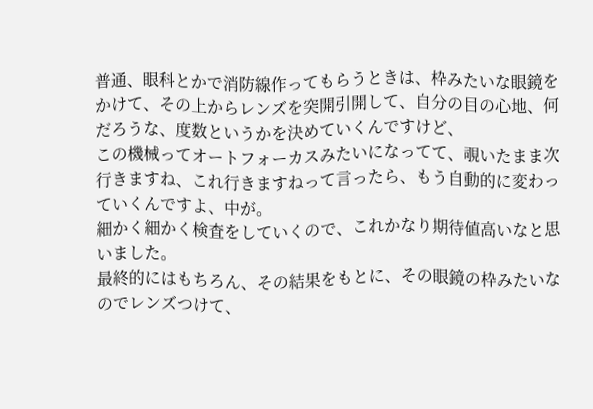普通、眼科とかで消防線作ってもらうときは、枠みたいな眼鏡をかけて、その上からレンズを突開引開して、自分の目の心地、何だろうな、度数というかを決めていくんですけど、
この機械ってオートフォーカスみたいになってて、覗いたまま次行きますね、これ行きますねって言ったら、もう自動的に変わっていくんですよ、中が。
細かく細かく検査をしていくので、これかなり期待値高いなと思いました。
最終的にはもちろん、その結果をもとに、その眼鏡の枠みたいなのでレンズつけて、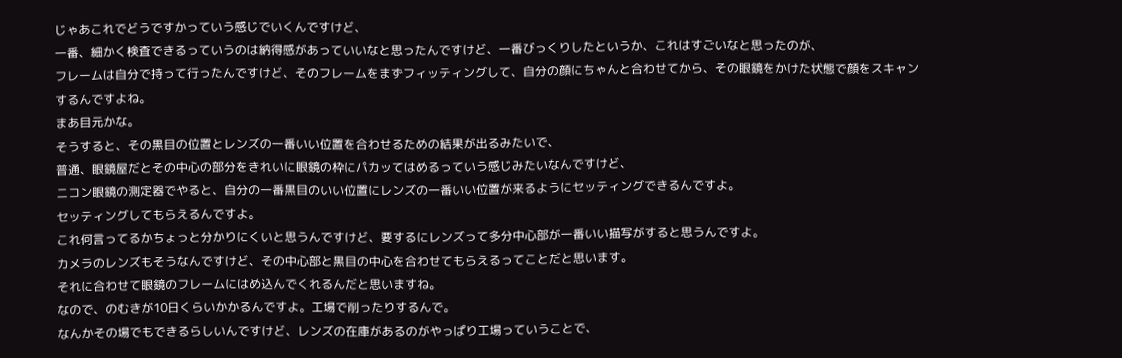じゃあこれでどうですかっていう感じでいくんですけど、
一番、細かく検査できるっていうのは納得感があっていいなと思ったんですけど、一番びっくりしたというか、これはすごいなと思ったのが、
フレームは自分で持って行ったんですけど、そのフレームをまずフィッティングして、自分の顔にちゃんと合わせてから、その眼鏡をかけた状態で顔をスキャンするんですよね。
まあ目元かな。
そうすると、その黒目の位置とレンズの一番いい位置を合わせるための結果が出るみたいで、
普通、眼鏡屋だとその中心の部分をきれいに眼鏡の枠にパカッてはめるっていう感じみたいなんですけど、
ニコン眼鏡の測定器でやると、自分の一番黒目のいい位置にレンズの一番いい位置が来るようにセッティングできるんですよ。
セッティングしてもらえるんですよ。
これ何言ってるかちょっと分かりにくいと思うんですけど、要するにレンズって多分中心部が一番いい描写がすると思うんですよ。
カメラのレンズもそうなんですけど、その中心部と黒目の中心を合わせてもらえるってことだと思います。
それに合わせて眼鏡のフレームにはめ込んでくれるんだと思いますね。
なので、のむきが10日くらいかかるんですよ。工場で削ったりするんで。
なんかその場でもできるらしいんですけど、レンズの在庫があるのがやっぱり工場っていうことで、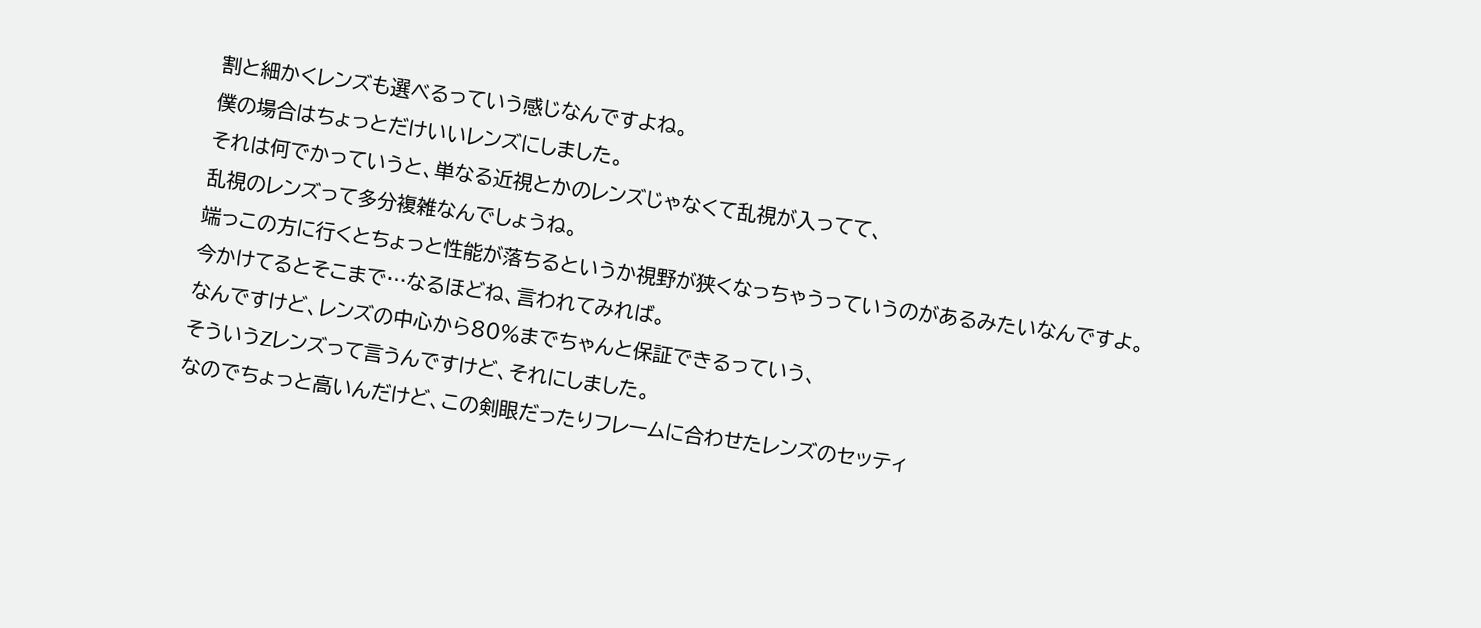割と細かくレンズも選べるっていう感じなんですよね。
僕の場合はちょっとだけいいレンズにしました。
それは何でかっていうと、単なる近視とかのレンズじゃなくて乱視が入ってて、
乱視のレンズって多分複雑なんでしょうね。
端っこの方に行くとちょっと性能が落ちるというか視野が狭くなっちゃうっていうのがあるみたいなんですよ。
今かけてるとそこまで…なるほどね、言われてみれば。
なんですけど、レンズの中心から80%までちゃんと保証できるっていう、
そういうZレンズって言うんですけど、それにしました。
なのでちょっと高いんだけど、この剣眼だったりフレームに合わせたレンズのセッティ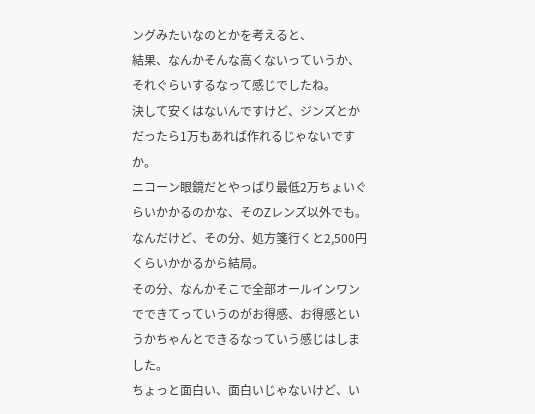ングみたいなのとかを考えると、
結果、なんかそんな高くないっていうか、それぐらいするなって感じでしたね。
決して安くはないんですけど、ジンズとかだったら1万もあれば作れるじゃないですか。
ニコーン眼鏡だとやっぱり最低2万ちょいぐらいかかるのかな、そのZレンズ以外でも。
なんだけど、その分、処方箋行くと2,500円くらいかかるから結局。
その分、なんかそこで全部オールインワンでできてっていうのがお得感、お得感というかちゃんとできるなっていう感じはしました。
ちょっと面白い、面白いじゃないけど、い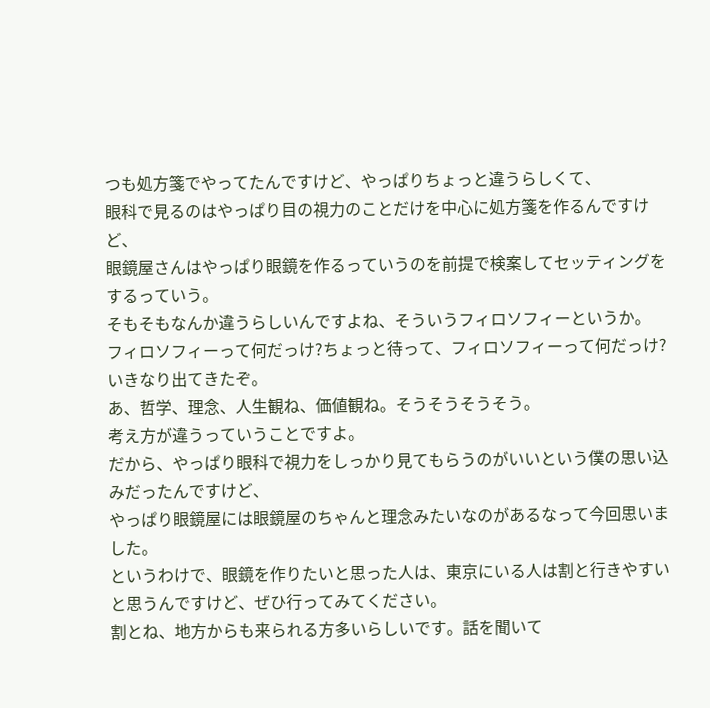つも処方箋でやってたんですけど、やっぱりちょっと違うらしくて、
眼科で見るのはやっぱり目の視力のことだけを中心に処方箋を作るんですけど、
眼鏡屋さんはやっぱり眼鏡を作るっていうのを前提で検案してセッティングをするっていう。
そもそもなんか違うらしいんですよね、そういうフィロソフィーというか。
フィロソフィーって何だっけ?ちょっと待って、フィロソフィーって何だっけ?いきなり出てきたぞ。
あ、哲学、理念、人生観ね、価値観ね。そうそうそうそう。
考え方が違うっていうことですよ。
だから、やっぱり眼科で視力をしっかり見てもらうのがいいという僕の思い込みだったんですけど、
やっぱり眼鏡屋には眼鏡屋のちゃんと理念みたいなのがあるなって今回思いました。
というわけで、眼鏡を作りたいと思った人は、東京にいる人は割と行きやすいと思うんですけど、ぜひ行ってみてください。
割とね、地方からも来られる方多いらしいです。話を聞いて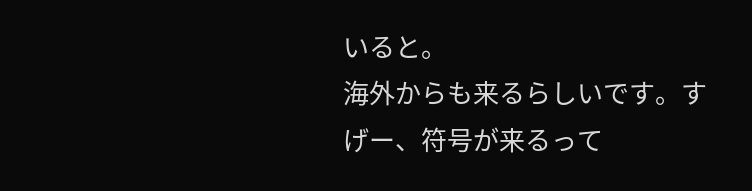いると。
海外からも来るらしいです。すげー、符号が来るって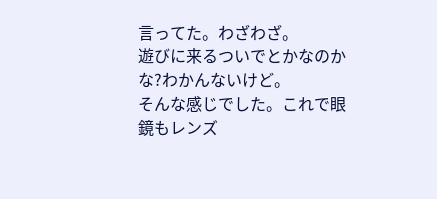言ってた。わざわざ。
遊びに来るついでとかなのかな?わかんないけど。
そんな感じでした。これで眼鏡もレンズ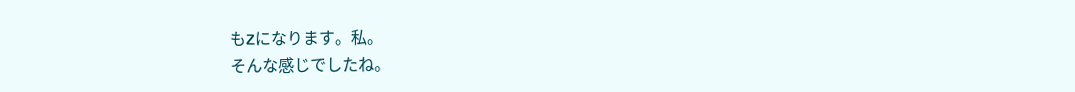もZになります。私。
そんな感じでしたね。